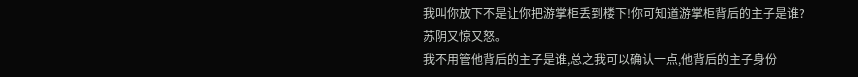我叫你放下不是让你把游掌柜丢到楼下!你可知道游掌柜背后的主子是谁?
苏阴又惊又怒。
我不用管他背后的主子是谁,总之我可以确认一点,他背后的主子身份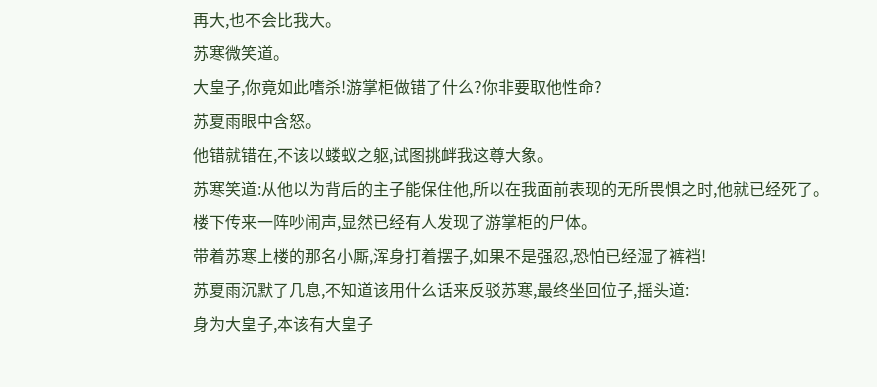再大,也不会比我大。
苏寒微笑道。
大皇子,你竟如此嗜杀!游掌柜做错了什么?你非要取他性命?
苏夏雨眼中含怒。
他错就错在,不该以蝼蚁之躯,试图挑衅我这尊大象。
苏寒笑道:从他以为背后的主子能保住他,所以在我面前表现的无所畏惧之时,他就已经死了。
楼下传来一阵吵闹声,显然已经有人发现了游掌柜的尸体。
带着苏寒上楼的那名小厮,浑身打着摆子,如果不是强忍,恐怕已经湿了裤裆!
苏夏雨沉默了几息,不知道该用什么话来反驳苏寒,最终坐回位子,摇头道:
身为大皇子,本该有大皇子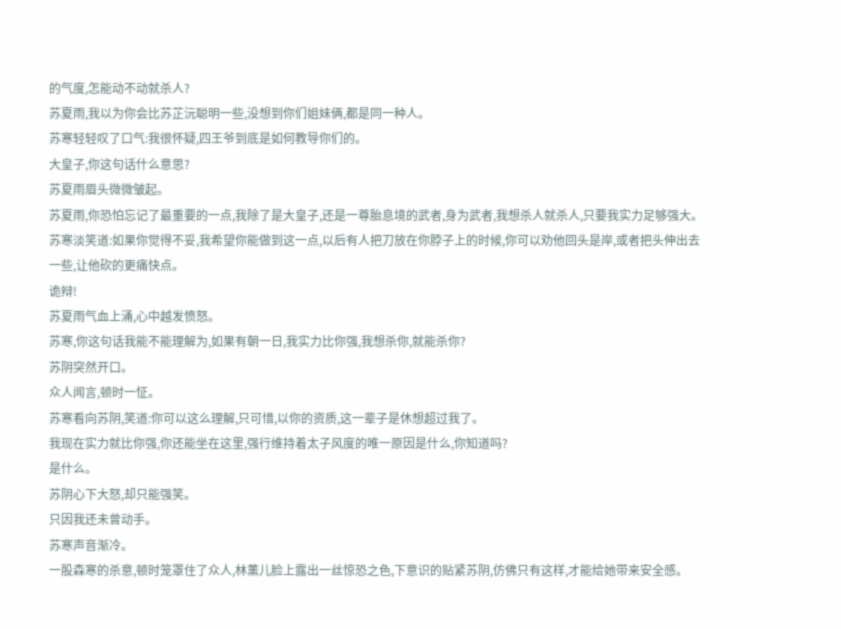的气度,怎能动不动就杀人?
苏夏雨,我以为你会比苏芷沅聪明一些,没想到你们姐妹俩,都是同一种人。
苏寒轻轻叹了口气:我很怀疑,四王爷到底是如何教导你们的。
大皇子,你这句话什么意思?
苏夏雨眉头微微皱起。
苏夏雨,你恐怕忘记了最重要的一点,我除了是大皇子,还是一尊胎息境的武者,身为武者,我想杀人就杀人,只要我实力足够强大。
苏寒淡笑道:如果你觉得不妥,我希望你能做到这一点,以后有人把刀放在你脖子上的时候,你可以劝他回头是岸,或者把头伸出去一些,让他砍的更痛快点。
诡辩!
苏夏雨气血上涌,心中越发愤怒。
苏寒,你这句话我能不能理解为,如果有朝一日,我实力比你强,我想杀你,就能杀你?
苏阴突然开口。
众人闻言,顿时一怔。
苏寒看向苏阴,笑道:你可以这么理解,只可惜,以你的资质,这一辈子是休想超过我了。
我现在实力就比你强,你还能坐在这里,强行维持着太子风度的唯一原因是什么,你知道吗?
是什么。
苏阴心下大怒,却只能强笑。
只因我还未曾动手。
苏寒声音渐冷。
一股森寒的杀意,顿时笼罩住了众人,林薰儿脸上露出一丝惊恐之色,下意识的贴紧苏阴,仿佛只有这样,才能给她带来安全感。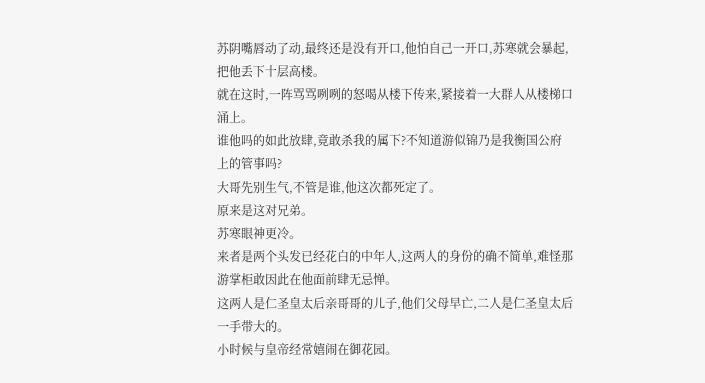苏阴嘴唇动了动,最终还是没有开口,他怕自己一开口,苏寒就会暴起,把他丢下十层高楼。
就在这时,一阵骂骂咧咧的怒喝从楼下传来,紧接着一大群人从楼梯口涌上。
谁他吗的如此放肆,竟敢杀我的属下?不知道游似锦乃是我衡国公府上的管事吗?
大哥先别生气,不管是谁,他这次都死定了。
原来是这对兄弟。
苏寒眼神更冷。
来者是两个头发已经花白的中年人,这两人的身份的确不简单,难怪那游掌柜敢因此在他面前肆无忌惮。
这两人是仁圣皇太后亲哥哥的儿子,他们父母早亡,二人是仁圣皇太后一手带大的。
小时候与皇帝经常嬉闹在御花园。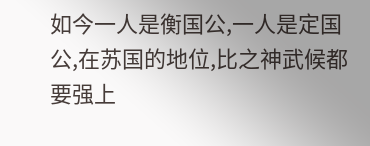如今一人是衡国公,一人是定国公,在苏国的地位,比之神武候都要强上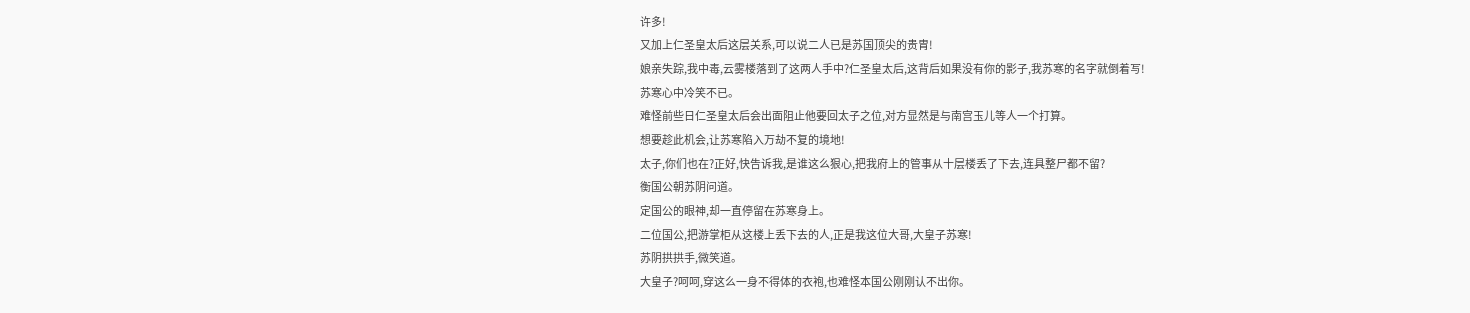许多!
又加上仁圣皇太后这层关系,可以说二人已是苏国顶尖的贵胄!
娘亲失踪,我中毒,云雾楼落到了这两人手中?仁圣皇太后,这背后如果没有你的影子,我苏寒的名字就倒着写!
苏寒心中冷笑不已。
难怪前些日仁圣皇太后会出面阻止他要回太子之位,对方显然是与南宫玉儿等人一个打算。
想要趁此机会,让苏寒陷入万劫不复的境地!
太子,你们也在?正好,快告诉我,是谁这么狠心,把我府上的管事从十层楼丢了下去,连具整尸都不留?
衡国公朝苏阴问道。
定国公的眼神,却一直停留在苏寒身上。
二位国公,把游掌柜从这楼上丢下去的人,正是我这位大哥,大皇子苏寒!
苏阴拱拱手,微笑道。
大皇子?呵呵,穿这么一身不得体的衣袍,也难怪本国公刚刚认不出你。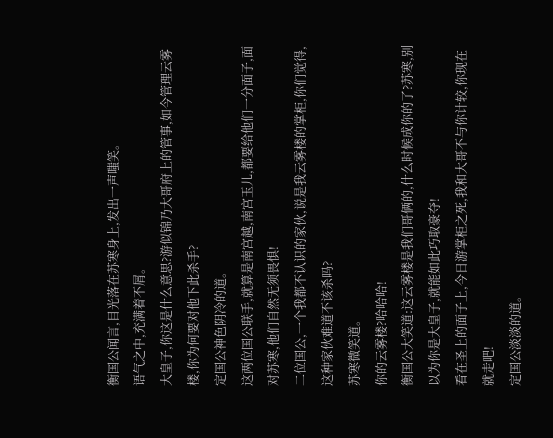衡国公闻言,目光落在苏寒身上,发出一声嗤笑。
语气之中,充满着不屑。
大皇子,你这是什么意思?游似锦乃大哥府上的管事,如今管理云雾楼,你为何要对他下此杀手?
定国公神色阴冷的道。
这两位国公联手,就算是南宫越,南宫玉儿,都要给他们一分面子,面对苏寒,他们自然无须畏惧!
二位国公,一个我都不认识的家伙,说是我云雾楼的掌柜,你们觉得,这种家伙难道不该杀吗?
苏寒微笑道。
你的云雾楼?哈哈哈!
衡国公大笑道:这云雾楼是我们哥俩的,什么时候成你的了?苏寒,别以为你是大皇子,就能如此巧取豪夺!
看在圣上的面子上,今日游掌柜之死,我和大哥不与你计较,你现在就走吧!
定国公淡淡的道。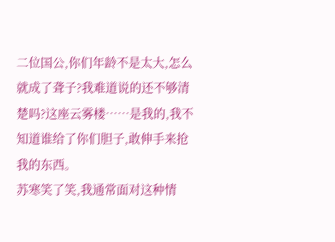二位国公,你们年龄不是太大,怎么就成了聋子?我难道说的还不够清楚吗?这座云雾楼……是我的,我不知道谁给了你们胆子,敢伸手来抢我的东西。
苏寒笑了笑,我通常面对这种情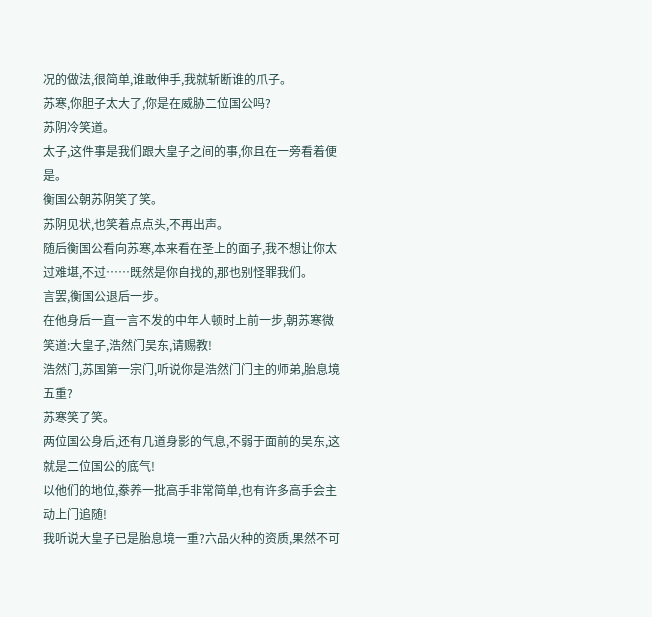况的做法,很简单,谁敢伸手,我就斩断谁的爪子。
苏寒,你胆子太大了,你是在威胁二位国公吗?
苏阴冷笑道。
太子,这件事是我们跟大皇子之间的事,你且在一旁看着便是。
衡国公朝苏阴笑了笑。
苏阴见状,也笑着点点头,不再出声。
随后衡国公看向苏寒,本来看在圣上的面子,我不想让你太过难堪,不过……既然是你自找的,那也别怪罪我们。
言罢,衡国公退后一步。
在他身后一直一言不发的中年人顿时上前一步,朝苏寒微笑道:大皇子,浩然门吴东,请赐教!
浩然门,苏国第一宗门,听说你是浩然门门主的师弟,胎息境五重?
苏寒笑了笑。
两位国公身后,还有几道身影的气息,不弱于面前的吴东,这就是二位国公的底气!
以他们的地位,豢养一批高手非常简单,也有许多高手会主动上门追随!
我听说大皇子已是胎息境一重?六品火种的资质,果然不可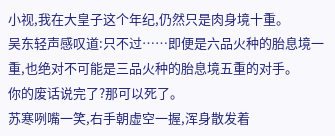小视,我在大皇子这个年纪,仍然只是肉身境十重。
吴东轻声感叹道:只不过……即便是六品火种的胎息境一重,也绝对不可能是三品火种的胎息境五重的对手。
你的废话说完了?那可以死了。
苏寒咧嘴一笑,右手朝虚空一握,浑身散发着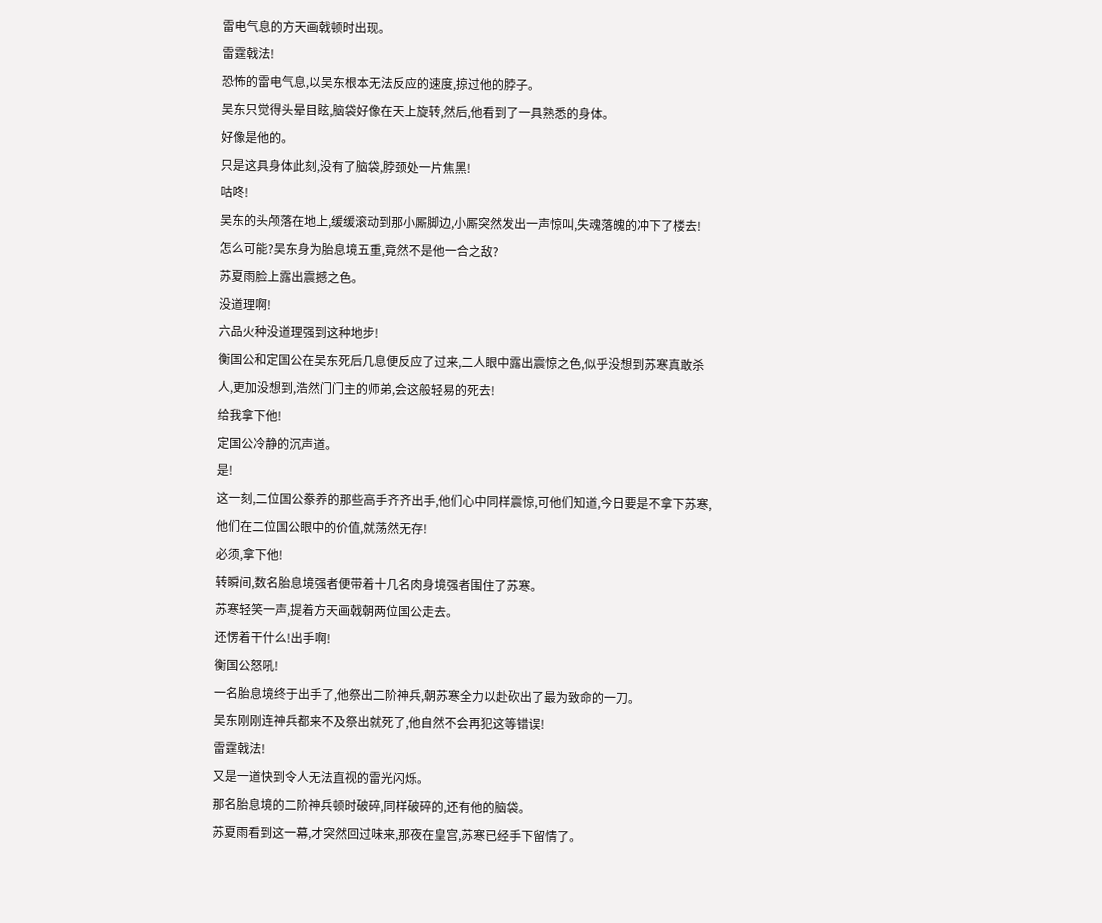雷电气息的方天画戟顿时出现。
雷霆戟法!
恐怖的雷电气息,以吴东根本无法反应的速度,掠过他的脖子。
吴东只觉得头晕目眩,脑袋好像在天上旋转,然后,他看到了一具熟悉的身体。
好像是他的。
只是这具身体此刻,没有了脑袋,脖颈处一片焦黑!
咕咚!
吴东的头颅落在地上,缓缓滚动到那小厮脚边,小厮突然发出一声惊叫,失魂落魄的冲下了楼去!
怎么可能?吴东身为胎息境五重,竟然不是他一合之敌?
苏夏雨脸上露出震撼之色。
没道理啊!
六品火种没道理强到这种地步!
衡国公和定国公在吴东死后几息便反应了过来,二人眼中露出震惊之色,似乎没想到苏寒真敢杀人,更加没想到,浩然门门主的师弟,会这般轻易的死去!
给我拿下他!
定国公冷静的沉声道。
是!
这一刻,二位国公豢养的那些高手齐齐出手,他们心中同样震惊,可他们知道,今日要是不拿下苏寒,他们在二位国公眼中的价值,就荡然无存!
必须,拿下他!
转瞬间,数名胎息境强者便带着十几名肉身境强者围住了苏寒。
苏寒轻笑一声,提着方天画戟朝两位国公走去。
还愣着干什么!出手啊!
衡国公怒吼!
一名胎息境终于出手了,他祭出二阶神兵,朝苏寒全力以赴砍出了最为致命的一刀。
吴东刚刚连神兵都来不及祭出就死了,他自然不会再犯这等错误!
雷霆戟法!
又是一道快到令人无法直视的雷光闪烁。
那名胎息境的二阶神兵顿时破碎,同样破碎的,还有他的脑袋。
苏夏雨看到这一幕,才突然回过味来,那夜在皇宫,苏寒已经手下留情了。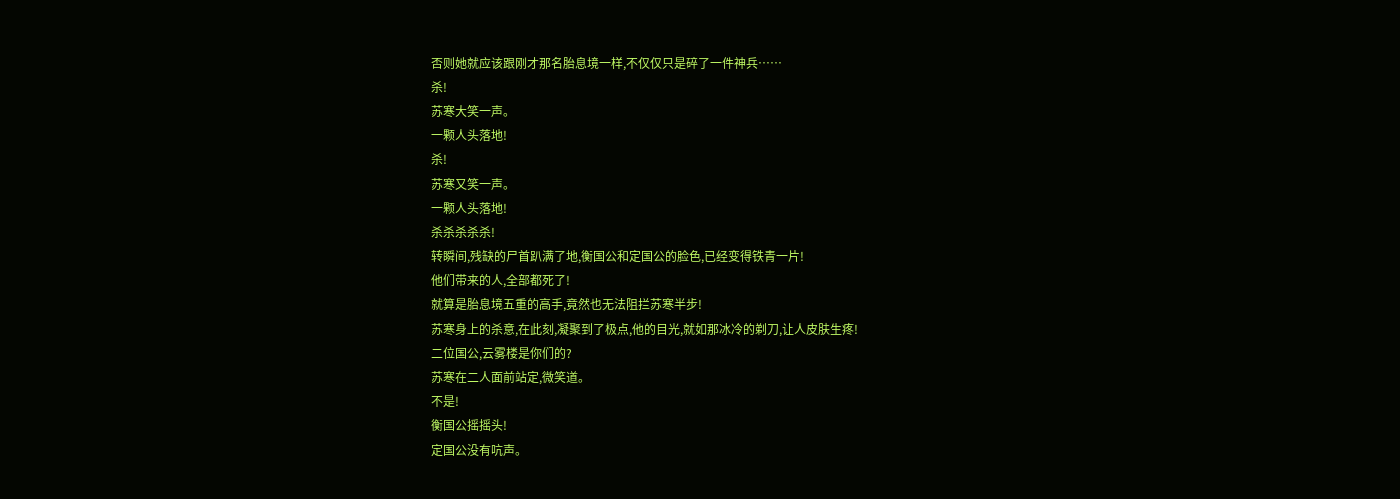否则她就应该跟刚才那名胎息境一样,不仅仅只是碎了一件神兵……
杀!
苏寒大笑一声。
一颗人头落地!
杀!
苏寒又笑一声。
一颗人头落地!
杀杀杀杀杀!
转瞬间,残缺的尸首趴满了地,衡国公和定国公的脸色,已经变得铁青一片!
他们带来的人,全部都死了!
就算是胎息境五重的高手,竟然也无法阻拦苏寒半步!
苏寒身上的杀意,在此刻,凝聚到了极点,他的目光,就如那冰冷的剃刀,让人皮肤生疼!
二位国公,云雾楼是你们的?
苏寒在二人面前站定,微笑道。
不是!
衡国公摇摇头!
定国公没有吭声。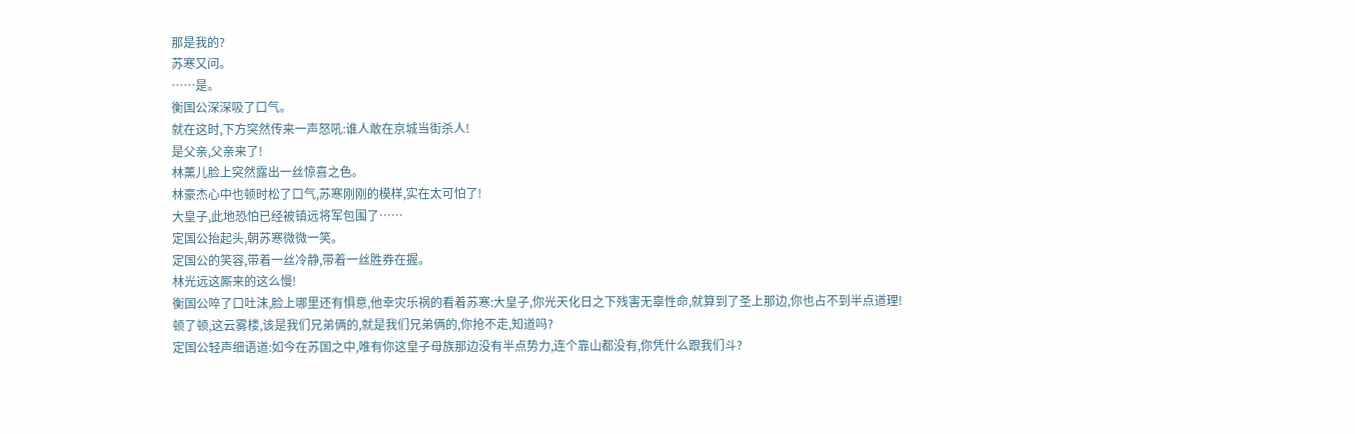那是我的?
苏寒又问。
……是。
衡国公深深吸了口气。
就在这时,下方突然传来一声怒吼:谁人敢在京城当街杀人!
是父亲,父亲来了!
林薰儿脸上突然露出一丝惊喜之色。
林豪杰心中也顿时松了口气,苏寒刚刚的模样,实在太可怕了!
大皇子,此地恐怕已经被镇远将军包围了……
定国公抬起头,朝苏寒微微一笑。
定国公的笑容,带着一丝冷静,带着一丝胜券在握。
林光远这厮来的这么慢!
衡国公啐了口吐沫,脸上哪里还有惧意,他幸灾乐祸的看着苏寒:大皇子,你光天化日之下残害无辜性命,就算到了圣上那边,你也占不到半点道理!
顿了顿,这云雾楼,该是我们兄弟俩的,就是我们兄弟俩的,你抢不走,知道吗?
定国公轻声细语道:如今在苏国之中,唯有你这皇子母族那边没有半点势力,连个靠山都没有,你凭什么跟我们斗?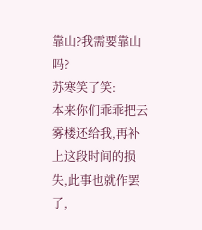靠山?我需要靠山吗?
苏寒笑了笑:
本来你们乖乖把云雾楼还给我,再补上这段时间的损失,此事也就作罢了,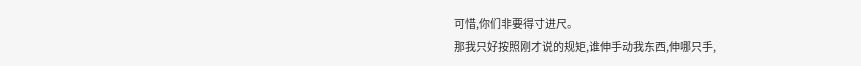可惜,你们非要得寸进尺。
那我只好按照刚才说的规矩,谁伸手动我东西,伸哪只手,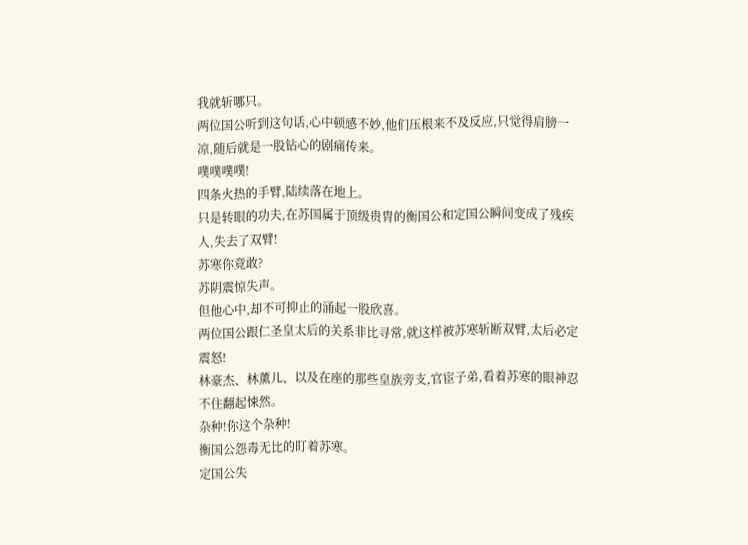我就斩哪只。
两位国公听到这句话,心中顿感不妙,他们压根来不及反应,只觉得肩膀一凉,随后就是一股钻心的剧痛传来。
噗噗噗噗!
四条火热的手臂,陆续落在地上。
只是转眼的功夫,在苏国属于顶级贵胄的衡国公和定国公瞬间变成了残疾人,失去了双臂!
苏寒你竟敢?
苏阴震惊失声。
但他心中,却不可抑止的涌起一股欣喜。
两位国公跟仁圣皇太后的关系非比寻常,就这样被苏寒斩断双臂,太后必定震怒!
林豪杰、林薰儿、以及在座的那些皇族旁支,官宦子弟,看着苏寒的眼神忍不住翻起悚然。
杂种!你这个杂种!
衡国公怨毒无比的盯着苏寒。
定国公失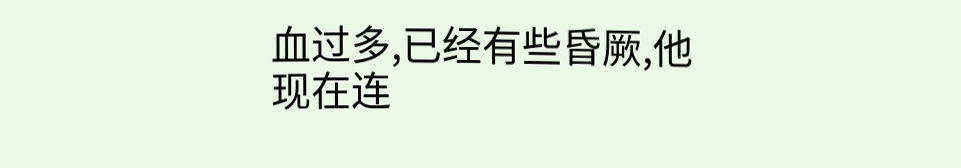血过多,已经有些昏厥,他现在连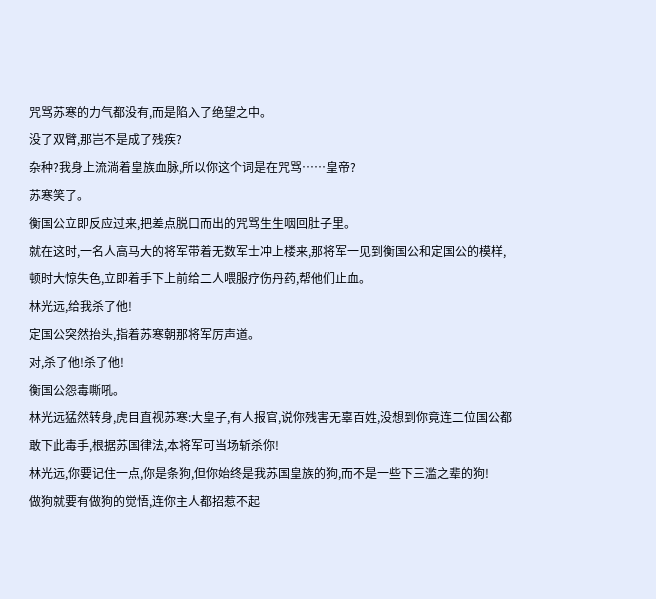咒骂苏寒的力气都没有,而是陷入了绝望之中。
没了双臂,那岂不是成了残疾?
杂种?我身上流淌着皇族血脉,所以你这个词是在咒骂……皇帝?
苏寒笑了。
衡国公立即反应过来,把差点脱口而出的咒骂生生咽回肚子里。
就在这时,一名人高马大的将军带着无数军士冲上楼来,那将军一见到衡国公和定国公的模样,顿时大惊失色,立即着手下上前给二人喂服疗伤丹药,帮他们止血。
林光远,给我杀了他!
定国公突然抬头,指着苏寒朝那将军厉声道。
对,杀了他!杀了他!
衡国公怨毒嘶吼。
林光远猛然转身,虎目直视苏寒:大皇子,有人报官,说你残害无辜百姓,没想到你竟连二位国公都敢下此毒手,根据苏国律法,本将军可当场斩杀你!
林光远,你要记住一点,你是条狗,但你始终是我苏国皇族的狗,而不是一些下三滥之辈的狗!
做狗就要有做狗的觉悟,连你主人都招惹不起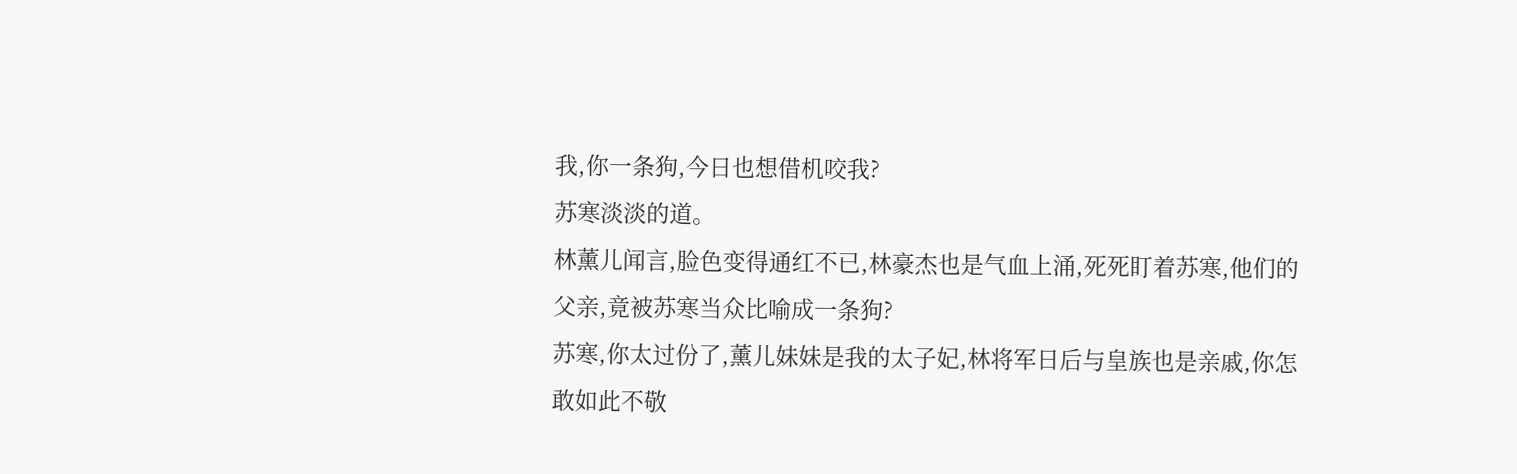我,你一条狗,今日也想借机咬我?
苏寒淡淡的道。
林薰儿闻言,脸色变得通红不已,林豪杰也是气血上涌,死死盯着苏寒,他们的父亲,竟被苏寒当众比喻成一条狗?
苏寒,你太过份了,薰儿妹妹是我的太子妃,林将军日后与皇族也是亲戚,你怎敢如此不敬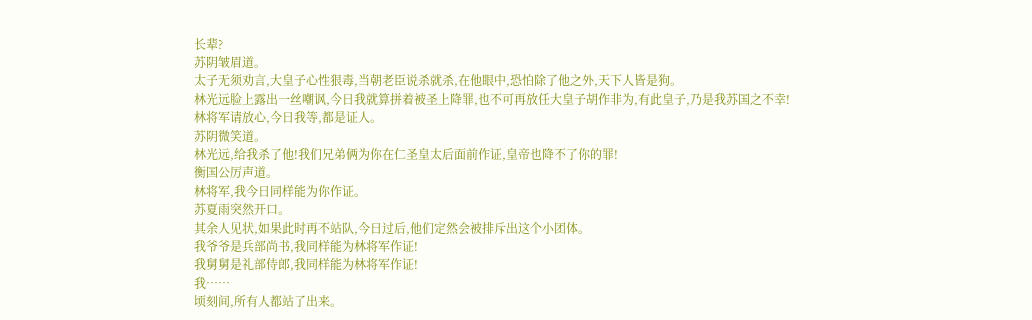长辈?
苏阴皱眉道。
太子无须劝言,大皇子心性狠毒,当朝老臣说杀就杀,在他眼中,恐怕除了他之外,天下人皆是狗。
林光远脸上露出一丝嘲讽,今日我就算拼着被圣上降罪,也不可再放任大皇子胡作非为,有此皇子,乃是我苏国之不幸!
林将军请放心,今日我等,都是证人。
苏阴微笑道。
林光远,给我杀了他!我们兄弟俩为你在仁圣皇太后面前作证,皇帝也降不了你的罪!
衡国公厉声道。
林将军,我今日同样能为你作证。
苏夏雨突然开口。
其余人见状,如果此时再不站队,今日过后,他们定然会被排斥出这个小团体。
我爷爷是兵部尚书,我同样能为林将军作证!
我舅舅是礼部侍郎,我同样能为林将军作证!
我……
顷刻间,所有人都站了出来。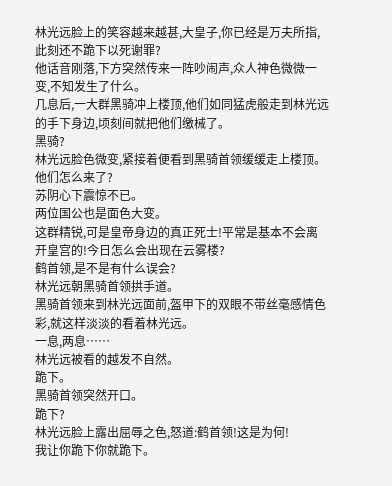林光远脸上的笑容越来越甚,大皇子,你已经是万夫所指,此刻还不跪下以死谢罪?
他话音刚落,下方突然传来一阵吵闹声,众人神色微微一变,不知发生了什么。
几息后,一大群黑骑冲上楼顶,他们如同猛虎般走到林光远的手下身边,顷刻间就把他们缴械了。
黑骑?
林光远脸色微变,紧接着便看到黑骑首领缓缓走上楼顶。
他们怎么来了?
苏阴心下震惊不已。
两位国公也是面色大变。
这群精锐,可是皇帝身边的真正死士!平常是基本不会离开皇宫的!今日怎么会出现在云雾楼?
鹤首领,是不是有什么误会?
林光远朝黑骑首领拱手道。
黑骑首领来到林光远面前,盔甲下的双眼不带丝毫感情色彩,就这样淡淡的看着林光远。
一息,两息……
林光远被看的越发不自然。
跪下。
黑骑首领突然开口。
跪下?
林光远脸上露出屈辱之色,怒道:鹤首领!这是为何!
我让你跪下你就跪下。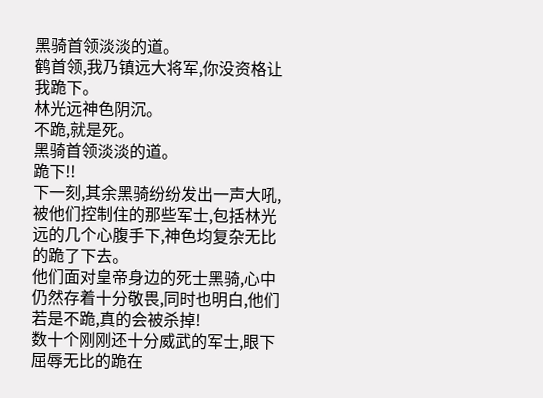黑骑首领淡淡的道。
鹤首领,我乃镇远大将军,你没资格让我跪下。
林光远神色阴沉。
不跪,就是死。
黑骑首领淡淡的道。
跪下!!
下一刻,其余黑骑纷纷发出一声大吼,被他们控制住的那些军士,包括林光远的几个心腹手下,神色均复杂无比的跪了下去。
他们面对皇帝身边的死士黑骑,心中仍然存着十分敬畏,同时也明白,他们若是不跪,真的会被杀掉!
数十个刚刚还十分威武的军士,眼下屈辱无比的跪在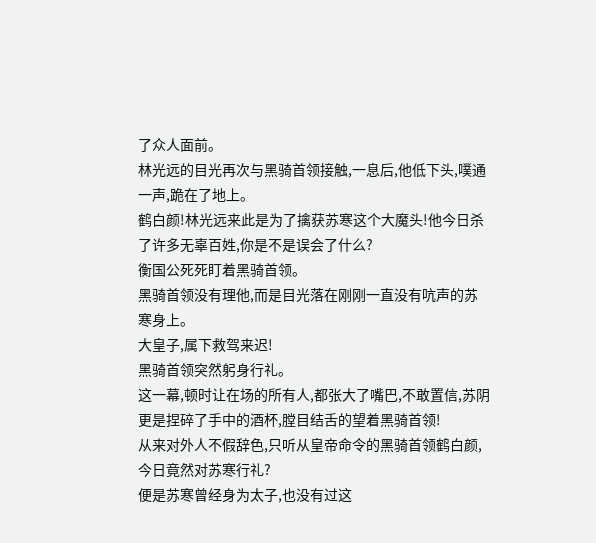了众人面前。
林光远的目光再次与黑骑首领接触,一息后,他低下头,噗通一声,跪在了地上。
鹤白颜!林光远来此是为了擒获苏寒这个大魔头!他今日杀了许多无辜百姓,你是不是误会了什么?
衡国公死死盯着黑骑首领。
黑骑首领没有理他,而是目光落在刚刚一直没有吭声的苏寒身上。
大皇子,属下救驾来迟!
黑骑首领突然躬身行礼。
这一幕,顿时让在场的所有人,都张大了嘴巴,不敢置信,苏阴更是捏碎了手中的酒杯,膛目结舌的望着黑骑首领!
从来对外人不假辞色,只听从皇帝命令的黑骑首领鹤白颜,今日竟然对苏寒行礼?
便是苏寒曾经身为太子,也没有过这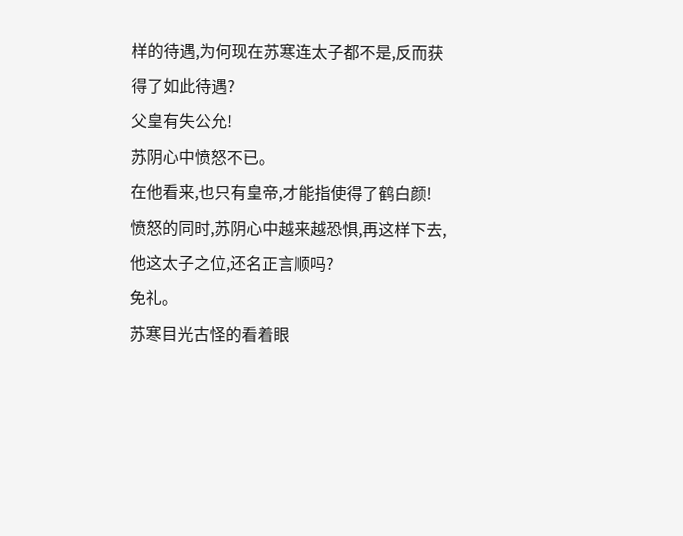样的待遇,为何现在苏寒连太子都不是,反而获得了如此待遇?
父皇有失公允!
苏阴心中愤怒不已。
在他看来,也只有皇帝,才能指使得了鹤白颜!
愤怒的同时,苏阴心中越来越恐惧,再这样下去,他这太子之位,还名正言顺吗?
免礼。
苏寒目光古怪的看着眼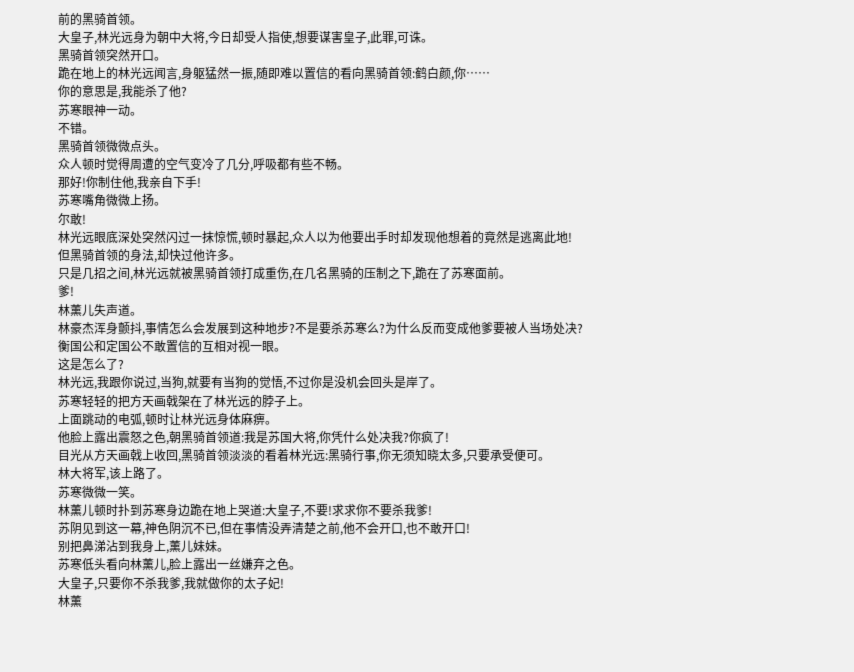前的黑骑首领。
大皇子,林光远身为朝中大将,今日却受人指使,想要谋害皇子,此罪,可诛。
黑骑首领突然开口。
跪在地上的林光远闻言,身躯猛然一振,随即难以置信的看向黑骑首领:鹤白颜,你……
你的意思是,我能杀了他?
苏寒眼神一动。
不错。
黑骑首领微微点头。
众人顿时觉得周遭的空气变冷了几分,呼吸都有些不畅。
那好!你制住他,我亲自下手!
苏寒嘴角微微上扬。
尔敢!
林光远眼底深处突然闪过一抹惊慌,顿时暴起,众人以为他要出手时却发现他想着的竟然是逃离此地!
但黑骑首领的身法,却快过他许多。
只是几招之间,林光远就被黑骑首领打成重伤,在几名黑骑的压制之下,跪在了苏寒面前。
爹!
林薰儿失声道。
林豪杰浑身颤抖,事情怎么会发展到这种地步?不是要杀苏寒么?为什么反而变成他爹要被人当场处决?
衡国公和定国公不敢置信的互相对视一眼。
这是怎么了?
林光远,我跟你说过,当狗,就要有当狗的觉悟,不过你是没机会回头是岸了。
苏寒轻轻的把方天画戟架在了林光远的脖子上。
上面跳动的电弧,顿时让林光远身体麻痹。
他脸上露出震怒之色,朝黑骑首领道:我是苏国大将,你凭什么处决我?你疯了!
目光从方天画戟上收回,黑骑首领淡淡的看着林光远:黑骑行事,你无须知晓太多,只要承受便可。
林大将军,该上路了。
苏寒微微一笑。
林薰儿顿时扑到苏寒身边跪在地上哭道:大皇子,不要!求求你不要杀我爹!
苏阴见到这一幕,神色阴沉不已,但在事情没弄清楚之前,他不会开口,也不敢开口!
别把鼻涕沾到我身上,薰儿妹妹。
苏寒低头看向林薰儿,脸上露出一丝嫌弃之色。
大皇子,只要你不杀我爹,我就做你的太子妃!
林薰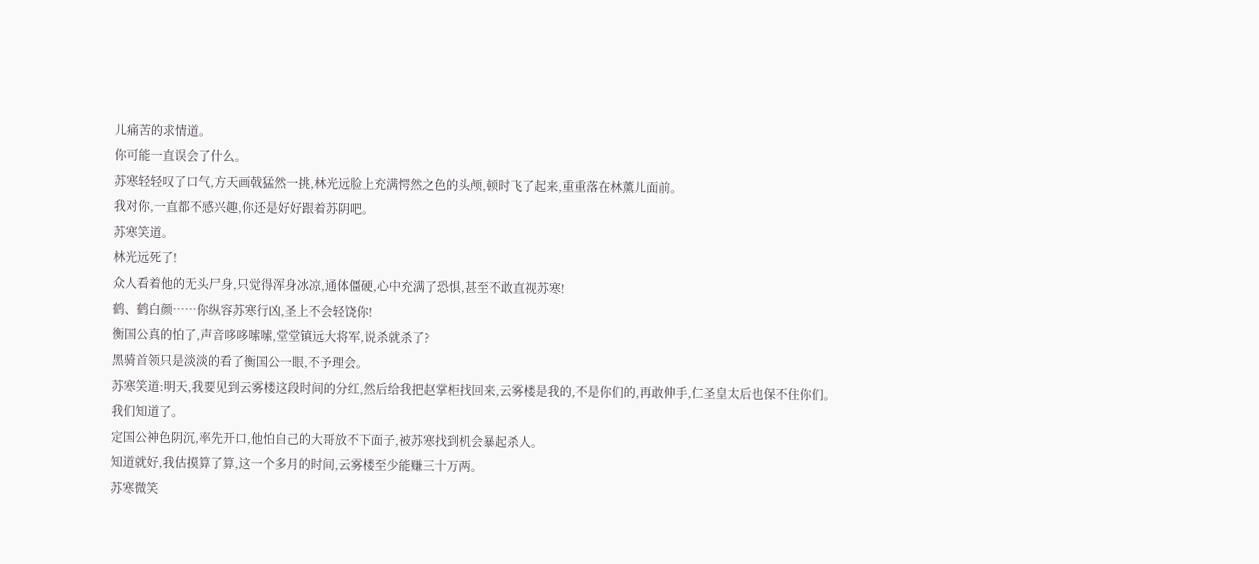儿痛苦的求情道。
你可能一直误会了什么。
苏寒轻轻叹了口气,方天画戟猛然一挑,林光远脸上充满愕然之色的头颅,顿时飞了起来,重重落在林薰儿面前。
我对你,一直都不感兴趣,你还是好好跟着苏阴吧。
苏寒笑道。
林光远死了!
众人看着他的无头尸身,只觉得浑身冰凉,通体僵硬,心中充满了恐惧,甚至不敢直视苏寒!
鹤、鹤白颜……你纵容苏寒行凶,圣上不会轻饶你!
衡国公真的怕了,声音哆哆嗦嗦,堂堂镇远大将军,说杀就杀了?
黑骑首领只是淡淡的看了衡国公一眼,不予理会。
苏寒笑道:明天,我要见到云雾楼这段时间的分红,然后给我把赵掌柜找回来,云雾楼是我的,不是你们的,再敢伸手,仁圣皇太后也保不住你们。
我们知道了。
定国公神色阴沉,率先开口,他怕自己的大哥放不下面子,被苏寒找到机会暴起杀人。
知道就好,我估摸算了算,这一个多月的时间,云雾楼至少能赚三十万两。
苏寒微笑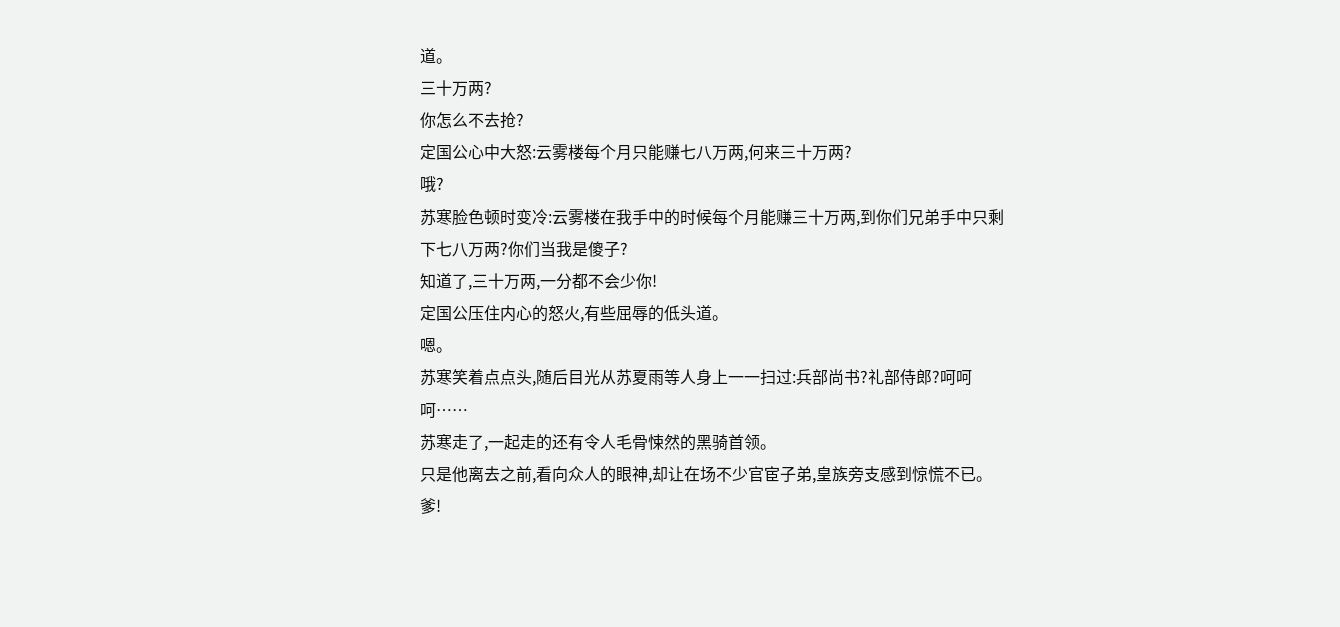道。
三十万两?
你怎么不去抢?
定国公心中大怒:云雾楼每个月只能赚七八万两,何来三十万两?
哦?
苏寒脸色顿时变冷:云雾楼在我手中的时候每个月能赚三十万两,到你们兄弟手中只剩下七八万两?你们当我是傻子?
知道了,三十万两,一分都不会少你!
定国公压住内心的怒火,有些屈辱的低头道。
嗯。
苏寒笑着点点头,随后目光从苏夏雨等人身上一一扫过:兵部尚书?礼部侍郎?呵呵呵……
苏寒走了,一起走的还有令人毛骨悚然的黑骑首领。
只是他离去之前,看向众人的眼神,却让在场不少官宦子弟,皇族旁支感到惊慌不已。
爹!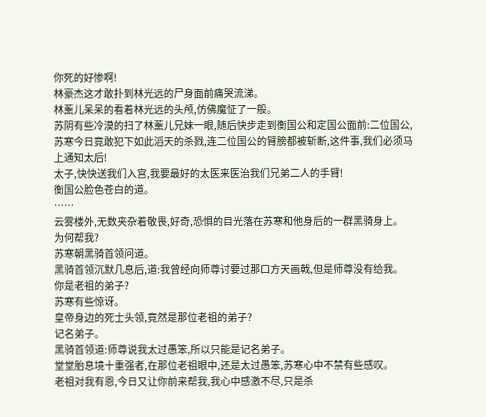你死的好惨啊!
林豪杰这才敢扑到林光远的尸身面前痛哭流涕。
林薰儿呆呆的看着林光远的头颅,仿佛魔怔了一般。
苏阴有些冷漠的扫了林薰儿兄妹一眼,随后快步走到衡国公和定国公面前:二位国公,苏寒今日竟敢犯下如此滔天的杀戮,连二位国公的臂膀都被斩断,这件事,我们必须马上通知太后!
太子,快快送我们入宫,我要最好的太医来医治我们兄弟二人的手臂!
衡国公脸色苍白的道。
……
云雾楼外,无数夹杂着敬畏,好奇,恐惧的目光落在苏寒和他身后的一群黑骑身上。
为何帮我?
苏寒朝黑骑首领问道。
黑骑首领沉默几息后,道:我曾经向师尊讨要过那口方天画戟,但是师尊没有给我。
你是老祖的弟子?
苏寒有些惊讶。
皇帝身边的死士头领,竟然是那位老祖的弟子?
记名弟子。
黑骑首领道:师尊说我太过愚笨,所以只能是记名弟子。
堂堂胎息境十重强者,在那位老祖眼中,还是太过愚笨,苏寒心中不禁有些感叹。
老祖对我有恩,今日又让你前来帮我,我心中感激不尽,只是杀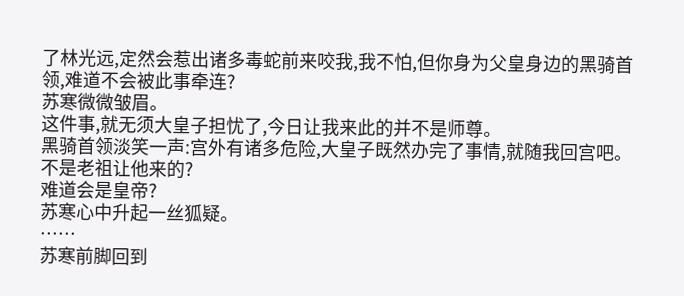了林光远,定然会惹出诸多毒蛇前来咬我,我不怕,但你身为父皇身边的黑骑首领,难道不会被此事牵连?
苏寒微微皱眉。
这件事,就无须大皇子担忧了,今日让我来此的并不是师尊。
黑骑首领淡笑一声:宫外有诸多危险,大皇子既然办完了事情,就随我回宫吧。
不是老祖让他来的?
难道会是皇帝?
苏寒心中升起一丝狐疑。
……
苏寒前脚回到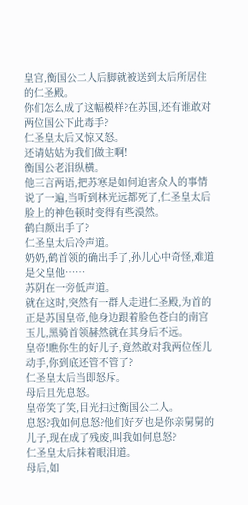皇宫,衡国公二人后脚就被送到太后所居住的仁圣殿。
你们怎么成了这幅模样?在苏国,还有谁敢对两位国公下此毒手?
仁圣皇太后又惊又怒。
还请姑姑为我们做主啊!
衡国公老泪纵横。
他三言两语,把苏寒是如何迫害众人的事情说了一遍,当听到林光远都死了,仁圣皇太后脸上的神色顿时变得有些漠然。
鹤白颜出手了?
仁圣皇太后冷声道。
奶奶,鹤首领的确出手了,孙儿心中奇怪,难道是父皇他……
苏阴在一旁低声道。
就在这时,突然有一群人走进仁圣殿,为首的正是苏国皇帝,他身边跟着脸色苍白的南宫玉儿,黑骑首领赫然就在其身后不远。
皇帝!瞧你生的好儿子,竟然敢对我两位侄儿动手,你到底还管不管了?
仁圣皇太后当即怒斥。
母后且先息怒。
皇帝笑了笑,目光扫过衡国公二人。
息怒?我如何息怒?他们好歹也是你亲舅舅的儿子,现在成了残废,叫我如何息怒?
仁圣皇太后抹着眼泪道。
母后,如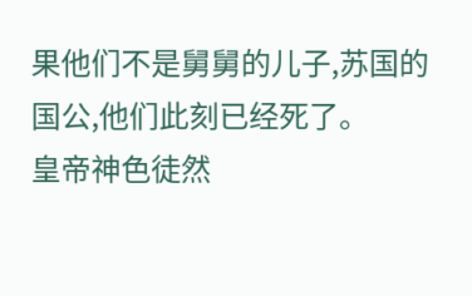果他们不是舅舅的儿子,苏国的国公,他们此刻已经死了。
皇帝神色徒然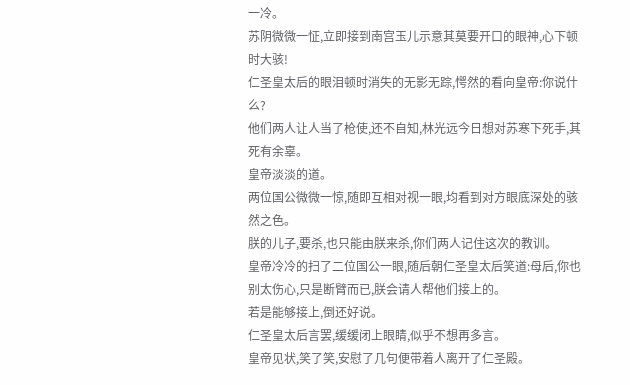一冷。
苏阴微微一怔,立即接到南宫玉儿示意其莫要开口的眼神,心下顿时大骇!
仁圣皇太后的眼泪顿时消失的无影无踪,愕然的看向皇帝:你说什么?
他们两人让人当了枪使,还不自知,林光远今日想对苏寒下死手,其死有余辜。
皇帝淡淡的道。
两位国公微微一惊,随即互相对视一眼,均看到对方眼底深处的骇然之色。
朕的儿子,要杀,也只能由朕来杀,你们两人记住这次的教训。
皇帝冷冷的扫了二位国公一眼,随后朝仁圣皇太后笑道:母后,你也别太伤心,只是断臂而已,朕会请人帮他们接上的。
若是能够接上,倒还好说。
仁圣皇太后言罢,缓缓闭上眼睛,似乎不想再多言。
皇帝见状,笑了笑,安慰了几句便带着人离开了仁圣殿。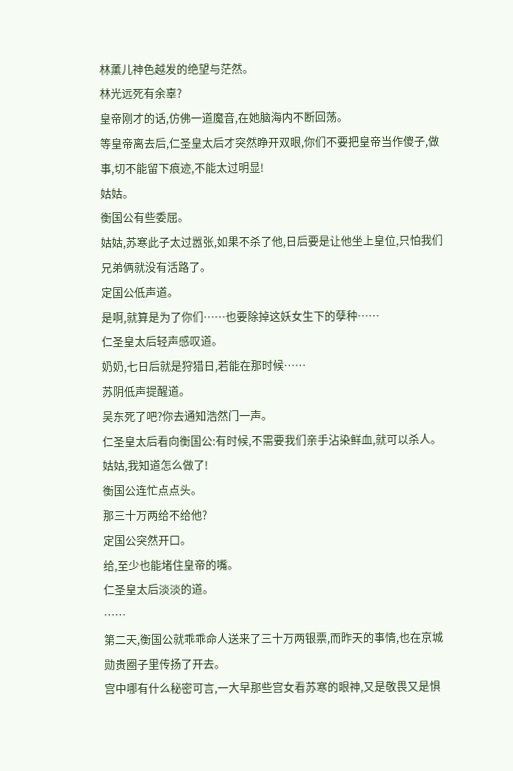林薰儿神色越发的绝望与茫然。
林光远死有余辜?
皇帝刚才的话,仿佛一道魔音,在她脑海内不断回荡。
等皇帝离去后,仁圣皇太后才突然睁开双眼,你们不要把皇帝当作傻子,做事,切不能留下痕迹,不能太过明显!
姑姑。
衡国公有些委屈。
姑姑,苏寒此子太过嚣张,如果不杀了他,日后要是让他坐上皇位,只怕我们兄弟俩就没有活路了。
定国公低声道。
是啊,就算是为了你们……也要除掉这妖女生下的孽种……
仁圣皇太后轻声感叹道。
奶奶,七日后就是狩猎日,若能在那时候……
苏阴低声提醒道。
吴东死了吧?你去通知浩然门一声。
仁圣皇太后看向衡国公:有时候,不需要我们亲手沾染鲜血,就可以杀人。
姑姑,我知道怎么做了!
衡国公连忙点点头。
那三十万两给不给他?
定国公突然开口。
给,至少也能堵住皇帝的嘴。
仁圣皇太后淡淡的道。
……
第二天,衡国公就乖乖命人送来了三十万两银票,而昨天的事情,也在京城勋贵圈子里传扬了开去。
宫中哪有什么秘密可言,一大早那些宫女看苏寒的眼神,又是敬畏又是惧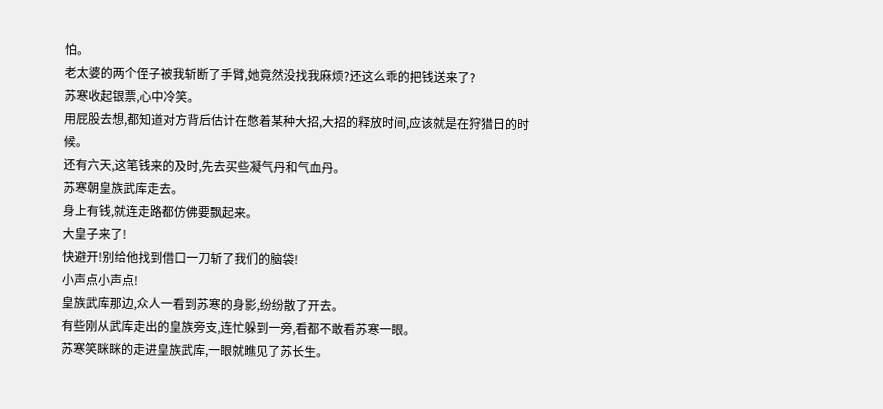怕。
老太婆的两个侄子被我斩断了手臂,她竟然没找我麻烦?还这么乖的把钱送来了?
苏寒收起银票,心中冷笑。
用屁股去想,都知道对方背后估计在憋着某种大招,大招的释放时间,应该就是在狩猎日的时候。
还有六天,这笔钱来的及时,先去买些凝气丹和气血丹。
苏寒朝皇族武库走去。
身上有钱,就连走路都仿佛要飘起来。
大皇子来了!
快避开!别给他找到借口一刀斩了我们的脑袋!
小声点小声点!
皇族武库那边,众人一看到苏寒的身影,纷纷散了开去。
有些刚从武库走出的皇族旁支,连忙躲到一旁,看都不敢看苏寒一眼。
苏寒笑眯眯的走进皇族武库,一眼就瞧见了苏长生。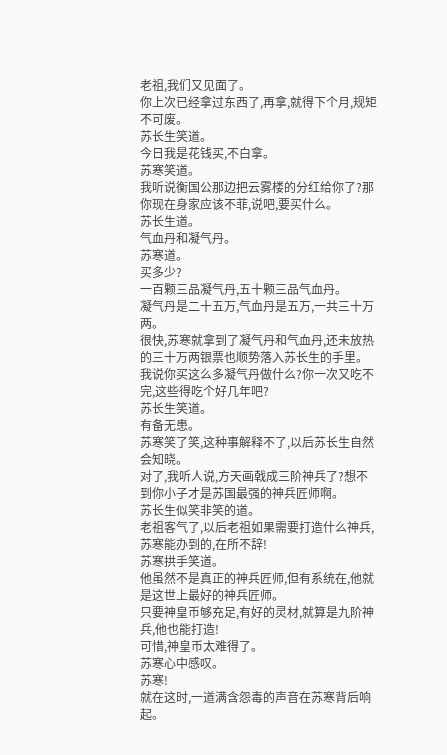老祖,我们又见面了。
你上次已经拿过东西了,再拿,就得下个月,规矩不可废。
苏长生笑道。
今日我是花钱买,不白拿。
苏寒笑道。
我听说衡国公那边把云雾楼的分红给你了?那你现在身家应该不菲,说吧,要买什么。
苏长生道。
气血丹和凝气丹。
苏寒道。
买多少?
一百颗三品凝气丹,五十颗三品气血丹。
凝气丹是二十五万,气血丹是五万,一共三十万两。
很快,苏寒就拿到了凝气丹和气血丹,还未放热的三十万两银票也顺势落入苏长生的手里。
我说你买这么多凝气丹做什么?你一次又吃不完,这些得吃个好几年吧?
苏长生笑道。
有备无患。
苏寒笑了笑,这种事解释不了,以后苏长生自然会知晓。
对了,我听人说,方天画戟成三阶神兵了?想不到你小子才是苏国最强的神兵匠师啊。
苏长生似笑非笑的道。
老祖客气了,以后老祖如果需要打造什么神兵,苏寒能办到的,在所不辞!
苏寒拱手笑道。
他虽然不是真正的神兵匠师,但有系统在,他就是这世上最好的神兵匠师。
只要神皇币够充足,有好的灵材,就算是九阶神兵,他也能打造!
可惜,神皇币太难得了。
苏寒心中感叹。
苏寒!
就在这时,一道满含怨毒的声音在苏寒背后响起。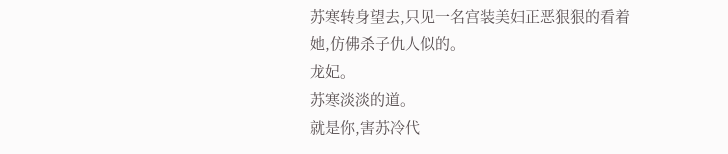苏寒转身望去,只见一名宫装美妇正恶狠狠的看着她,仿佛杀子仇人似的。
龙妃。
苏寒淡淡的道。
就是你,害苏冷代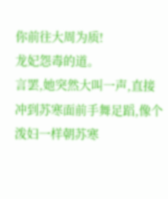你前往大周为质!
龙妃怨毒的道。
言罢,她突然大叫一声,直接冲到苏寒面前手舞足蹈,像个泼妇一样朝苏寒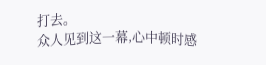打去。
众人见到这一幕,心中顿时感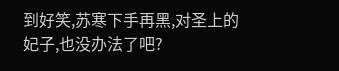到好笑,苏寒下手再黑,对圣上的妃子,也没办法了吧?